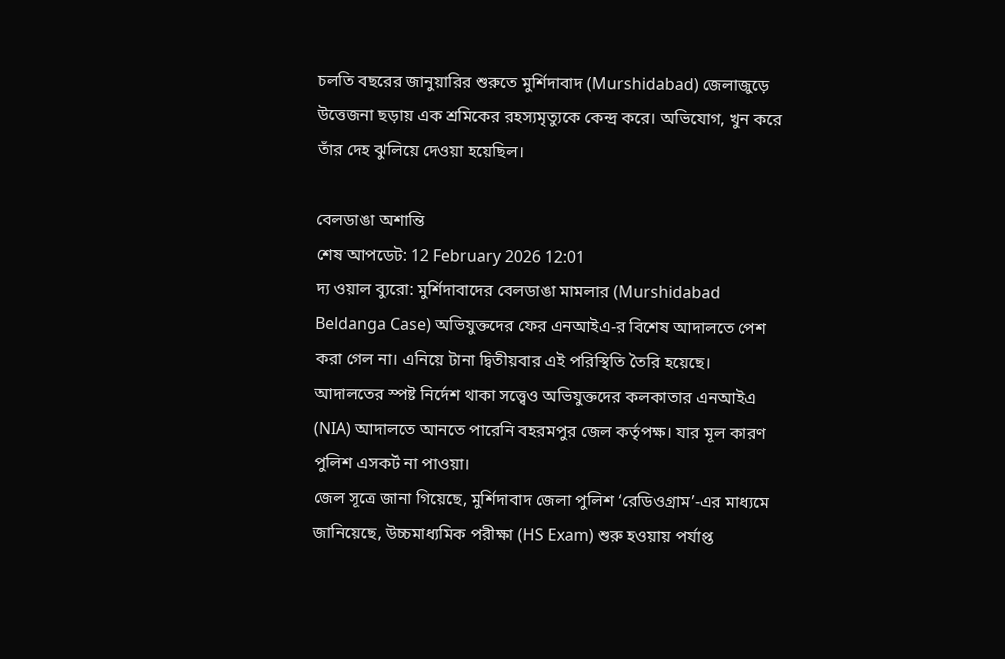চলতি বছরের জানুয়ারির শুরুতে মুর্শিদাবাদ (Murshidabad) জেলাজুড়ে উত্তেজনা ছড়ায় এক শ্রমিকের রহস্যমৃত্যুকে কেন্দ্র করে। অভিযোগ, খুন করে তাঁর দেহ ঝুলিয়ে দেওয়া হয়েছিল।

বেলডাঙা অশান্তি
শেষ আপডেট: 12 February 2026 12:01
দ্য ওয়াল ব্যুরো: মুর্শিদাবাদের বেলডাঙা মামলার (Murshidabad Beldanga Case) অভিযুক্তদের ফের এনআইএ-র বিশেষ আদালতে পেশ করা গেল না। এনিয়ে টানা দ্বিতীয়বার এই পরিস্থিতি তৈরি হয়েছে। আদালতের স্পষ্ট নির্দেশ থাকা সত্ত্বেও অভিযুক্তদের কলকাতার এনআইএ (NIA) আদালতে আনতে পারেনি বহরমপুর জেল কর্তৃপক্ষ। যার মূল কারণ পুলিশ এসকর্ট না পাওয়া।
জেল সূত্রে জানা গিয়েছে, মুর্শিদাবাদ জেলা পুলিশ ‘রেডিওগ্রাম’-এর মাধ্যমে জানিয়েছে, উচ্চমাধ্যমিক পরীক্ষা (HS Exam) শুরু হওয়ায় পর্যাপ্ত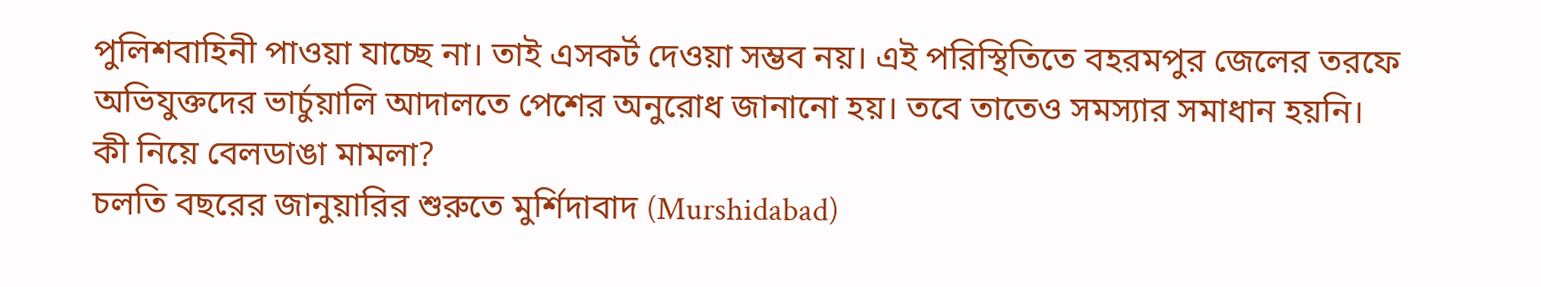পুলিশবাহিনী পাওয়া যাচ্ছে না। তাই এসকর্ট দেওয়া সম্ভব নয়। এই পরিস্থিতিতে বহরমপুর জেলের তরফে অভিযুক্তদের ভার্চুয়ালি আদালতে পেশের অনুরোধ জানানো হয়। তবে তাতেও সমস্যার সমাধান হয়নি।
কী নিয়ে বেলডাঙা মামলা?
চলতি বছরের জানুয়ারির শুরুতে মুর্শিদাবাদ (Murshidabad)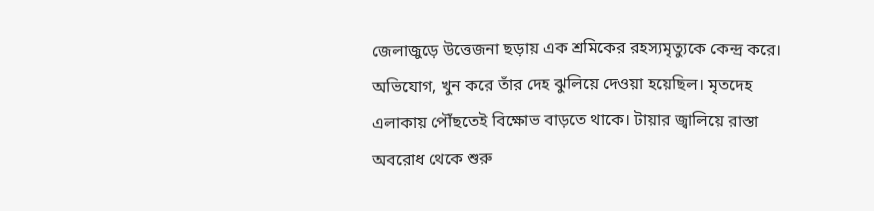জেলাজুড়ে উত্তেজনা ছড়ায় এক শ্রমিকের রহস্যমৃত্যুকে কেন্দ্র করে। অভিযোগ, খুন করে তাঁর দেহ ঝুলিয়ে দেওয়া হয়েছিল। মৃতদেহ এলাকায় পৌঁছতেই বিক্ষোভ বাড়তে থাকে। টায়ার জ্বালিয়ে রাস্তা অবরোধ থেকে শুরু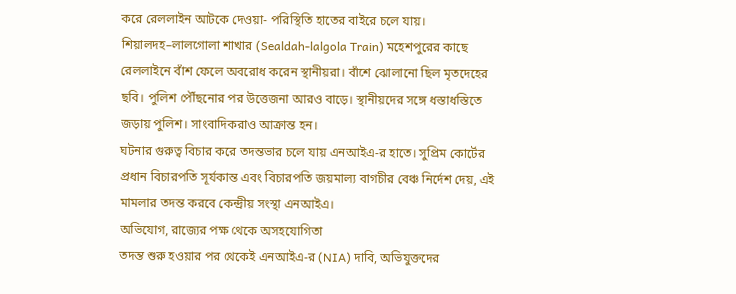করে রেললাইন আটকে দেওয়া- পরিস্থিতি হাতের বাইরে চলে যায়। শিয়ালদহ–লালগোলা শাখার (Sealdah-lalgola Train) মহেশপুরের কাছে রেললাইনে বাঁশ ফেলে অবরোধ করেন স্থানীয়রা। বাঁশে ঝোলানো ছিল মৃতদেহের ছবি। পুলিশ পৌঁছনোর পর উত্তেজনা আরও বাড়ে। স্থানীয়দের সঙ্গে ধস্তাধস্তিতে জড়ায় পুলিশ। সাংবাদিকরাও আক্রান্ত হন।
ঘটনার গুরুত্ব বিচার করে তদন্তভার চলে যায় এনআইএ-র হাতে। সুপ্রিম কোর্টের প্রধান বিচারপতি সূর্যকান্ত এবং বিচারপতি জয়মাল্য বাগচীর বেঞ্চ নির্দেশ দেয়, এই মামলার তদন্ত করবে কেন্দ্রীয় সংস্থা এনআইএ।
অভিযোগ, রাজ্যের পক্ষ থেকে অসহযোগিতা
তদন্ত শুরু হওয়ার পর থেকেই এনআইএ-র (NIA) দাবি, অভিযুক্তদের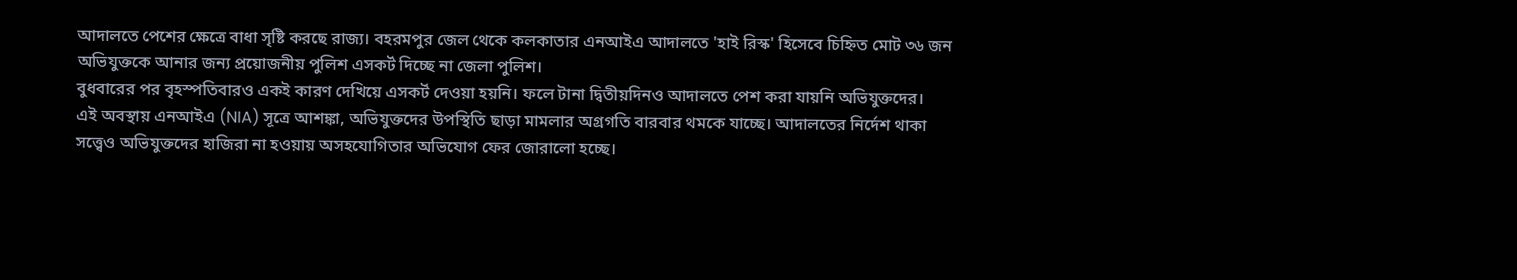আদালতে পেশের ক্ষেত্রে বাধা সৃষ্টি করছে রাজ্য। বহরমপুর জেল থেকে কলকাতার এনআইএ আদালতে 'হাই রিস্ক' হিসেবে চিহ্নিত মোট ৩৬ জন অভিযুক্তকে আনার জন্য প্রয়োজনীয় পুলিশ এসকর্ট দিচ্ছে না জেলা পুলিশ।
বুধবারের পর বৃহস্পতিবারও একই কারণ দেখিয়ে এসকর্ট দেওয়া হয়নি। ফলে টানা দ্বিতীয়দিনও আদালতে পেশ করা যায়নি অভিযুক্তদের।
এই অবস্থায় এনআইএ (NIA) সূত্রে আশঙ্কা, অভিযুক্তদের উপস্থিতি ছাড়া মামলার অগ্রগতি বারবার থমকে যাচ্ছে। আদালতের নির্দেশ থাকা সত্ত্বেও অভিযুক্তদের হাজিরা না হওয়ায় অসহযোগিতার অভিযোগ ফের জোরালো হচ্ছে।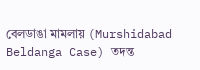বেলডাঙা মামলায় (Murshidabad Beldanga Case) তদন্ত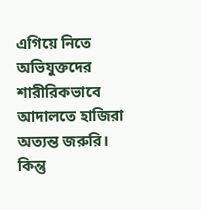এগিয়ে নিতে অভিযুক্তদের শারীরিকভাবে আদালতে হাজিরা অত্যন্ত জরুরি। কিন্তু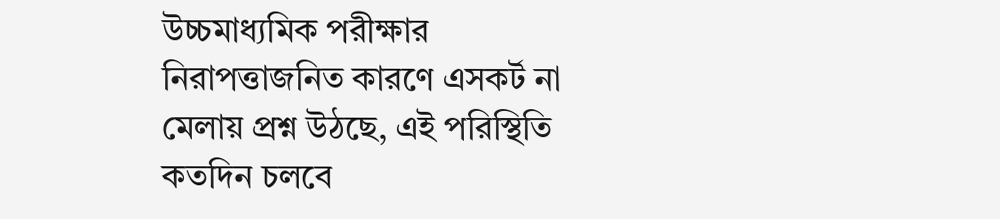উচ্চমাধ্যমিক পরীক্ষার নিরাপত্তাজনিত কারণে এসকর্ট না মেলায় প্রশ্ন উঠছে, এই পরিস্থিতি কতদিন চলবে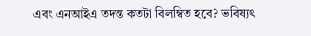এবং এনআইএ তদন্ত কতটা বিলম্বিত হবে? ভবিষ্যৎ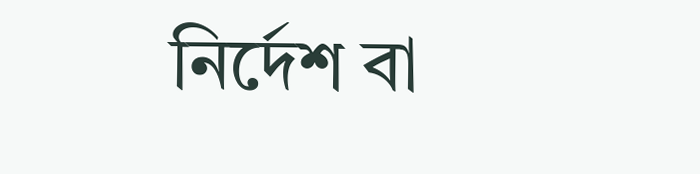নির্দেশ বা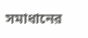সমাধানের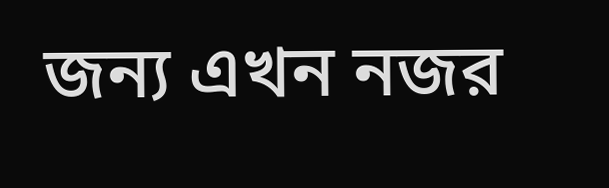জন্য এখন নজর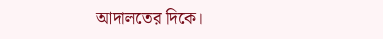আদালতের দিকে।